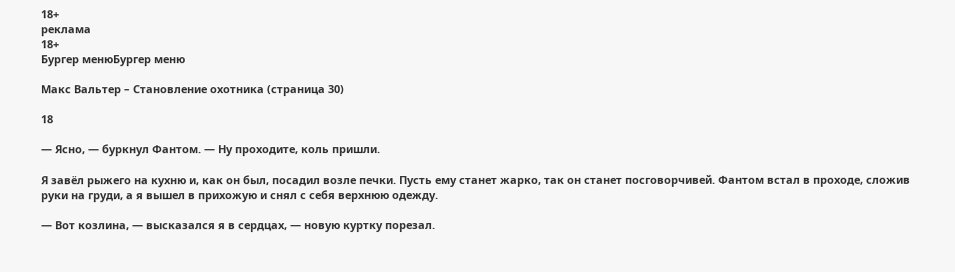18+
реклама
18+
Бургер менюБургер меню

Макс Вальтер – Становление охотника (страница 30)

18

— Ясно, — буркнул Фантом. — Ну проходите, коль пришли.

Я завёл рыжего на кухню и, как он был, посадил возле печки. Пусть ему станет жарко, так он станет посговорчивей. Фантом встал в проходе, сложив руки на груди, а я вышел в прихожую и снял с себя верхнюю одежду.

— Вот козлина, — высказался я в сердцах, — новую куртку порезал.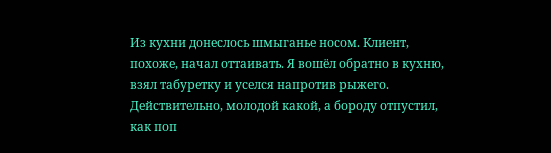Из кухни донеслось шмыганье носом. Клиент, похоже, начал оттаивать. Я вошёл обратно в кухню, взял табуретку и уселся напротив рыжего. Действительно, молодой какой, а бороду отпустил, как поп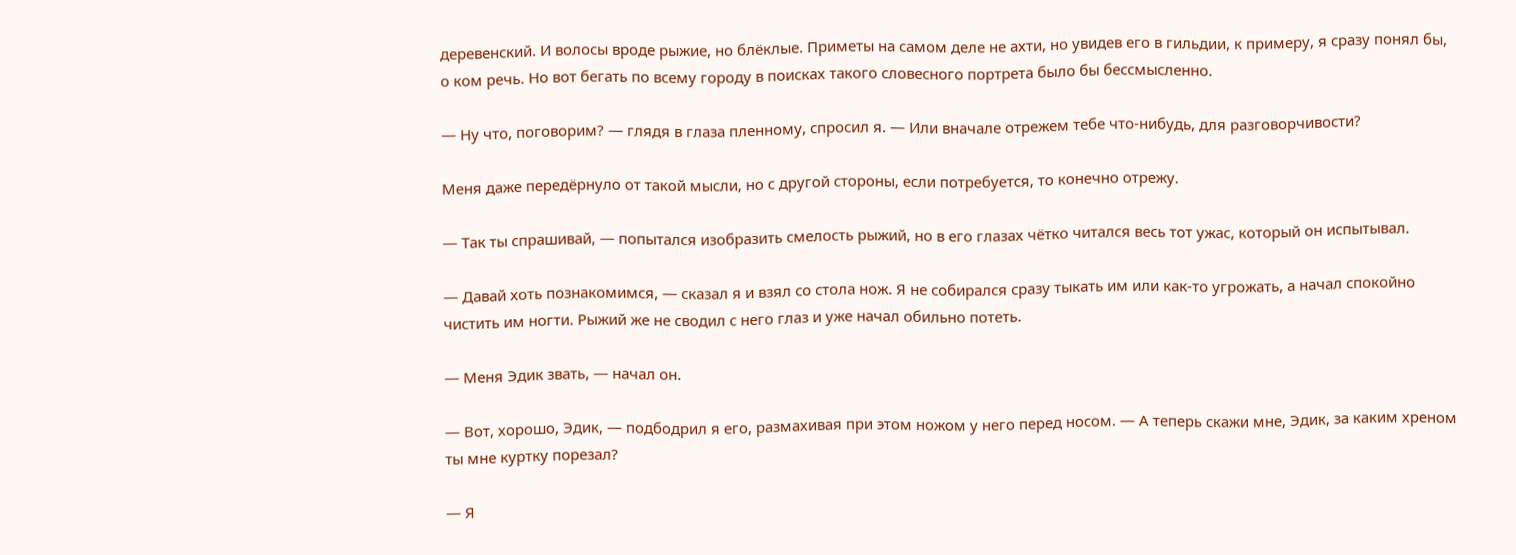деревенский. И волосы вроде рыжие, но блёклые. Приметы на самом деле не ахти, но увидев его в гильдии, к примеру, я сразу понял бы, о ком речь. Но вот бегать по всему городу в поисках такого словесного портрета было бы бессмысленно.

— Ну что, поговорим? — глядя в глаза пленному, спросил я. — Или вначале отрежем тебе что-нибудь, для разговорчивости?

Меня даже передёрнуло от такой мысли, но с другой стороны, если потребуется, то конечно отрежу.

— Так ты спрашивай, — попытался изобразить смелость рыжий, но в его глазах чётко читался весь тот ужас, который он испытывал.

— Давай хоть познакомимся, — сказал я и взял со стола нож. Я не собирался сразу тыкать им или как-то угрожать, а начал спокойно чистить им ногти. Рыжий же не сводил с него глаз и уже начал обильно потеть.

— Меня Эдик звать, — начал он.

— Вот, хорошо, Эдик, — подбодрил я его, размахивая при этом ножом у него перед носом. — А теперь скажи мне, Эдик, за каким хреном ты мне куртку порезал?

— Я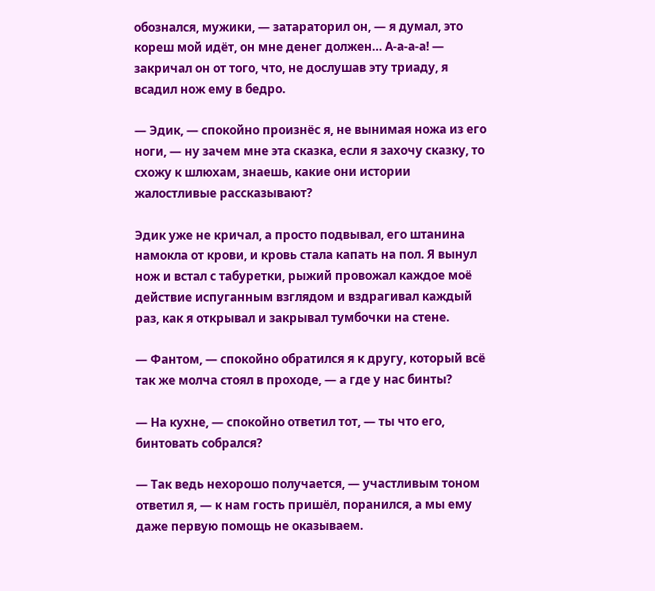обознался, мужики, — затараторил он, — я думал, это кореш мой идёт, он мне денег должен… А-а-а-а! — закричал он от того, что, не дослушав эту триаду, я всадил нож ему в бедро.

— Эдик, — спокойно произнёс я, не вынимая ножа из его ноги, — ну зачем мне эта сказка, если я захочу сказку, то схожу к шлюхам, знаешь, какие они истории жалостливые рассказывают?

Эдик уже не кричал, а просто подвывал, его штанина намокла от крови, и кровь стала капать на пол. Я вынул нож и встал с табуретки, рыжий провожал каждое моё действие испуганным взглядом и вздрагивал каждый раз, как я открывал и закрывал тумбочки на стене.

— Фантом, — спокойно обратился я к другу, который всё так же молча стоял в проходе, — а где у нас бинты?

— На кухне, — спокойно ответил тот, — ты что его, бинтовать собрался?

— Так ведь нехорошо получается, — участливым тоном ответил я, — к нам гость пришёл, поранился, а мы ему даже первую помощь не оказываем.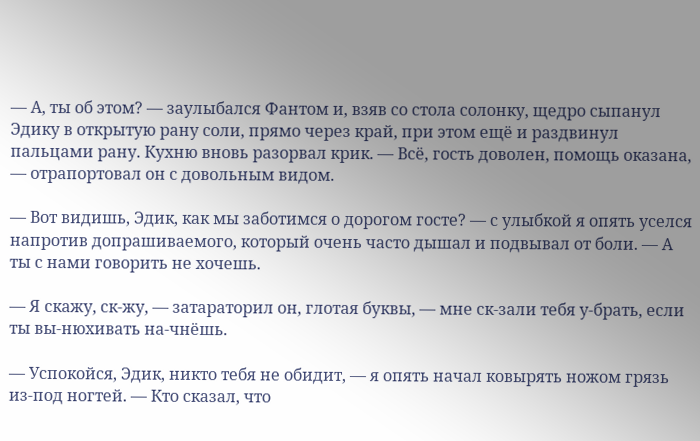— А, ты об этом? — заулыбался Фантом и, взяв со стола солонку, щедро сыпанул Эдику в открытую рану соли, прямо через край, при этом ещё и раздвинул пальцами рану. Кухню вновь разорвал крик. — Всё, гость доволен, помощь оказана, — отрапортовал он с довольным видом.

— Вот видишь, Эдик, как мы заботимся о дорогом госте? — с улыбкой я опять уселся напротив допрашиваемого, который очень часто дышал и подвывал от боли. — А ты с нами говорить не хочешь.

— Я скажу, ск-жу, — затараторил он, глотая буквы, — мне ск-зали тебя у-брать, если ты вы-нюхивать на-чнёшь.

— Успокойся, Эдик, никто тебя не обидит, — я опять начал ковырять ножом грязь из-под ногтей. — Кто сказал, что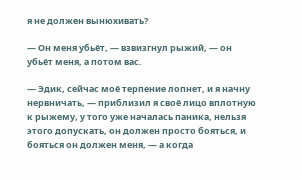я не должен вынюхивать?

— Он меня убьёт, — взвизгнул рыжий, — он убьёт меня, а потом вас.

— Эдик, сейчас моё терпение лопнет, и я начну нервничать, — приблизил я своё лицо вплотную к рыжему, у того уже началась паника, нельзя этого допускать, он должен просто бояться, и бояться он должен меня, — а когда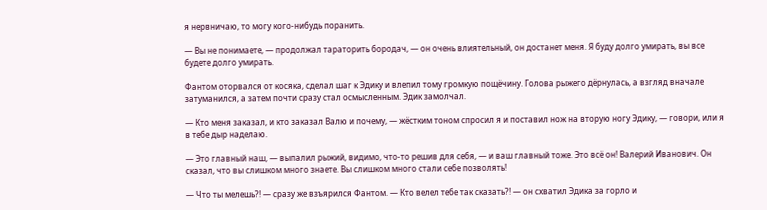я нервничаю, то могу кого-нибудь поранить.

— Вы не понимаете, — продолжал тараторить бородач, — он очень влиятельный, он достанет меня. Я буду долго умирать, вы все будете долго умирать.

Фантом оторвался от косяка, сделал шаг к Эдику и влепил тому громкую пощёчину. Голова рыжего дёрнулась, а взгляд вначале затуманился, а затем почти сразу стал осмысленным. Эдик замолчал.

— Кто меня заказал, и кто заказал Валю и почему, — жёстким тоном спросил я и поставил нож на вторую ногу Эдику, — говори, или я в тебе дыр наделаю.

— Это главный наш, — выпалил рыжий, видимо, что-то решив для себя, — и ваш главный тоже. Это всё он! Валерий Иванович. Он сказал, что вы слишком много знаете. Вы слишком много стали себе позволять!

— Что ты мелешь?! — сразу же взъярился Фантом. — Кто велел тебе так сказать?! — он схватил Эдика за горло и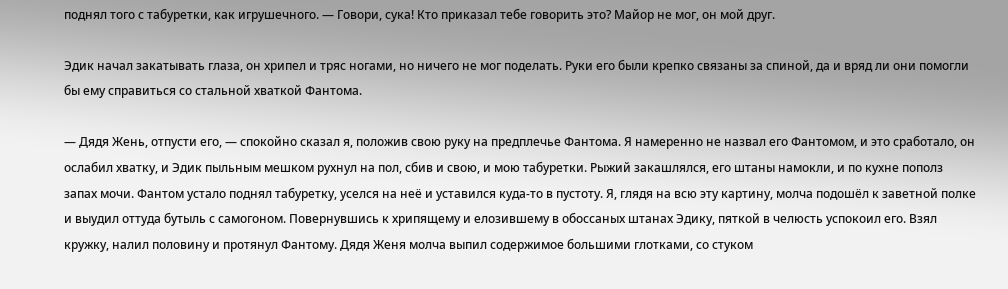поднял того с табуретки, как игрушечного. — Говори, сука! Кто приказал тебе говорить это? Майор не мог, он мой друг.

Эдик начал закатывать глаза, он хрипел и тряс ногами, но ничего не мог поделать. Руки его были крепко связаны за спиной, да и вряд ли они помогли бы ему справиться со стальной хваткой Фантома.

— Дядя Жень, отпусти его, — спокойно сказал я, положив свою руку на предплечье Фантома. Я намеренно не назвал его Фантомом, и это сработало, он ослабил хватку, и Эдик пыльным мешком рухнул на пол, сбив и свою, и мою табуретки. Рыжий закашлялся, его штаны намокли, и по кухне пополз запах мочи. Фантом устало поднял табуретку, уселся на неё и уставился куда-то в пустоту. Я, глядя на всю эту картину, молча подошёл к заветной полке и выудил оттуда бутыль с самогоном. Повернувшись к хрипящему и елозившему в обоссаных штанах Эдику, пяткой в челюсть успокоил его. Взял кружку, налил половину и протянул Фантому. Дядя Женя молча выпил содержимое большими глотками, со стуком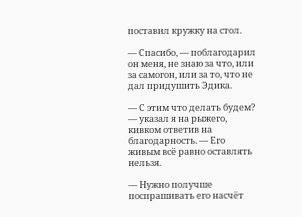поставил кружку на стол.

— Спасибо, — поблагодарил он меня, не знаю за что, или за самогон, или за то, что не дал придушить Эдика.

— С этим что делать будем? — указал я на рыжего, кивком ответив на благодарность. — Его живым всё равно оставлять нельзя.

— Нужно получше поспрашивать его насчёт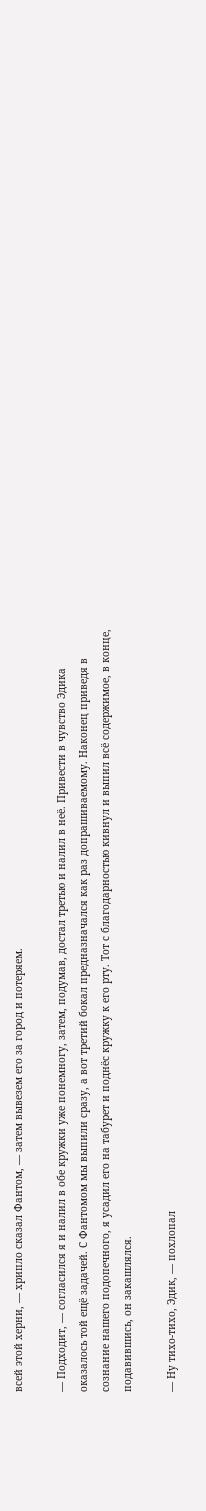всей этой херни, — хрипло сказал Фантом, — затем вывезем его за город и потеряем.

— Подходит, — согласился я и налил в обе кружки уже понемногу, затем, подумав, достал третью и налил в неё. Привести в чувство Эдика оказалось той ещё задачей. С Фантомом мы выпили сразу, а вот третий бокал предназначался как раз допрашиваемому. Наконец приведя в сознание нашего подопечного, я усадил его на табурет и поднёс кружку к его рту. Тот с благодарностью кивнул и выпил всё содержимое, в конце, подавившись, он закашлялся.

— Ну тихо-тихо, Эдик, — похлопал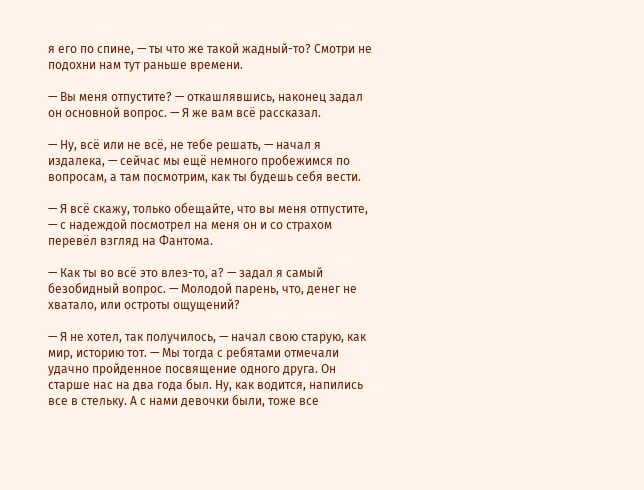я его по спине, — ты что же такой жадный-то? Смотри не подохни нам тут раньше времени.

— Вы меня отпустите? — откашлявшись, наконец задал он основной вопрос. — Я же вам всё рассказал.

— Ну, всё или не всё, не тебе решать, — начал я издалека, — сейчас мы ещё немного пробежимся по вопросам, а там посмотрим, как ты будешь себя вести.

— Я всё скажу, только обещайте, что вы меня отпустите, — с надеждой посмотрел на меня он и со страхом перевёл взгляд на Фантома.

— Как ты во всё это влез-то, а? — задал я самый безобидный вопрос. — Молодой парень, что, денег не хватало, или остроты ощущений?

— Я не хотел, так получилось, — начал свою старую, как мир, историю тот. — Мы тогда с ребятами отмечали удачно пройденное посвящение одного друга. Он старше нас на два года был. Ну, как водится, напились все в стельку. А с нами девочки были, тоже все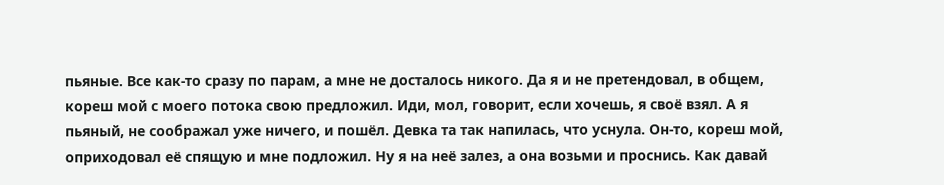пьяные. Все как-то сразу по парам, а мне не досталось никого. Да я и не претендовал, в общем, кореш мой с моего потока свою предложил. Иди, мол, говорит, если хочешь, я своё взял. А я пьяный, не соображал уже ничего, и пошёл. Девка та так напилась, что уснула. Он-то, кореш мой, оприходовал её спящую и мне подложил. Ну я на неё залез, а она возьми и проснись. Как давай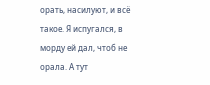орать, насилуют, и всё такое. Я испугался, в морду ей дал, чтоб не орала. А тут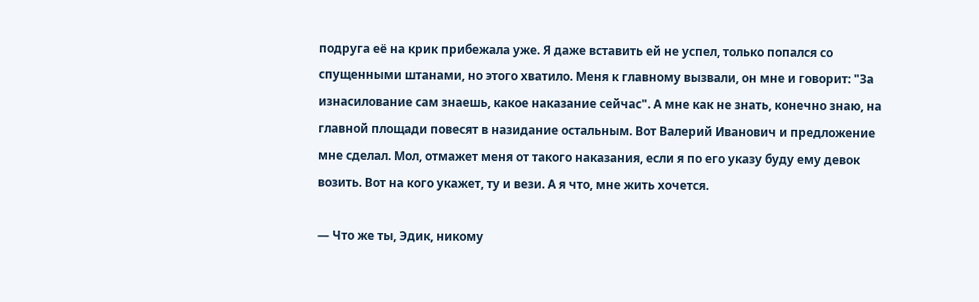подруга её на крик прибежала уже. Я даже вставить ей не успел, только попался со спущенными штанами, но этого хватило. Меня к главному вызвали, он мне и говорит: "За изнасилование сам знаешь, какое наказание сейчас". А мне как не знать, конечно знаю, на главной площади повесят в назидание остальным. Вот Валерий Иванович и предложение мне сделал. Мол, отмажет меня от такого наказания, если я по его указу буду ему девок возить. Вот на кого укажет, ту и вези. А я что, мне жить хочется.

— Что же ты, Эдик, никому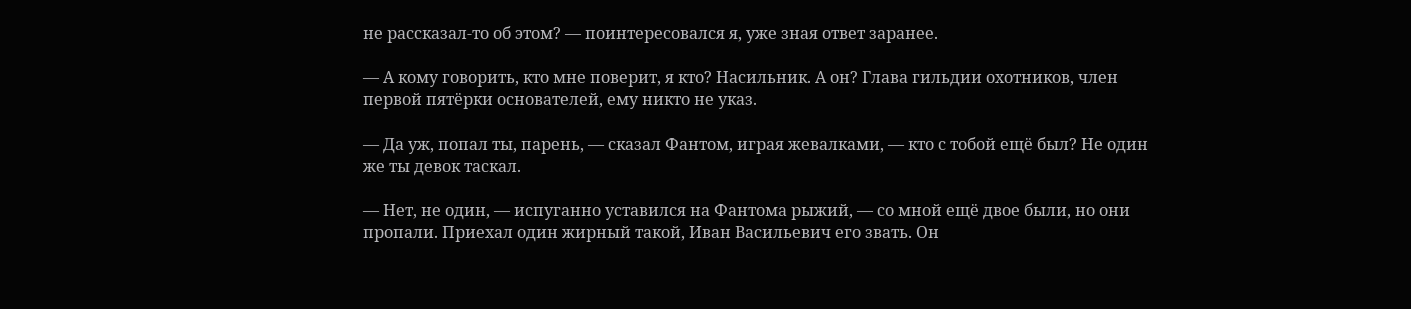не рассказал-то об этом? — поинтересовался я, уже зная ответ заранее.

— А кому говорить, кто мне поверит, я кто? Насильник. А он? Глава гильдии охотников, член первой пятёрки основателей, ему никто не указ.

— Да уж, попал ты, парень, — сказал Фантом, играя жевалками, — кто с тобой ещё был? Не один же ты девок таскал.

— Нет, не один, — испуганно уставился на Фантома рыжий, — со мной ещё двое были, но они пропали. Приехал один жирный такой, Иван Васильевич его звать. Он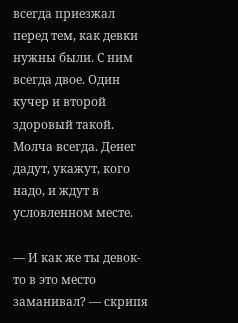всегда приезжал перед тем, как девки нужны были. С ним всегда двое. Один кучер и второй здоровый такой. Молча всегда. Денег дадут, укажут, кого надо, и ждут в условленном месте.

— И как же ты девок-то в это место заманивал? — скрипя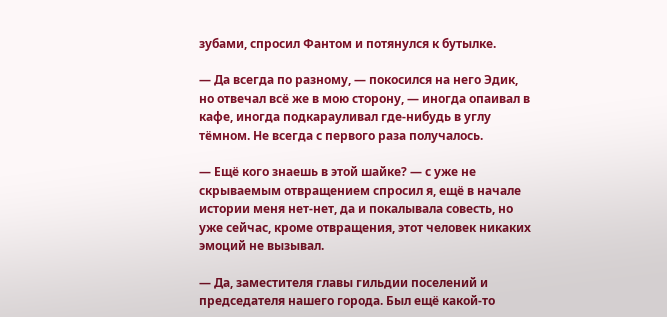зубами, спросил Фантом и потянулся к бутылке.

— Да всегда по разному, — покосился на него Эдик, но отвечал всё же в мою сторону, — иногда опаивал в кафе, иногда подкарауливал где-нибудь в углу тёмном. Не всегда с первого раза получалось.

— Ещё кого знаешь в этой шайке? — с уже не скрываемым отвращением спросил я, ещё в начале истории меня нет-нет, да и покалывала совесть, но уже сейчас, кроме отвращения, этот человек никаких эмоций не вызывал.

— Да, заместителя главы гильдии поселений и председателя нашего города. Был ещё какой-то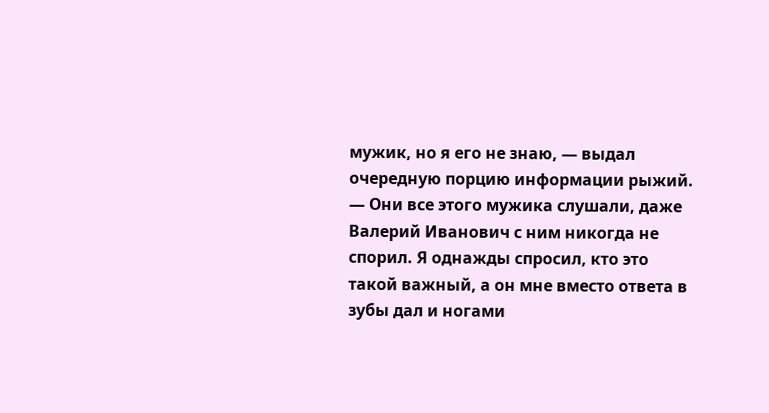мужик, но я его не знаю, — выдал очередную порцию информации рыжий. — Они все этого мужика слушали, даже Валерий Иванович с ним никогда не спорил. Я однажды спросил, кто это такой важный, а он мне вместо ответа в зубы дал и ногами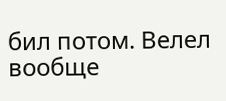бил потом. Велел вообще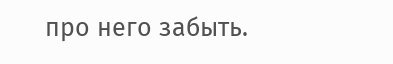про него забыть.